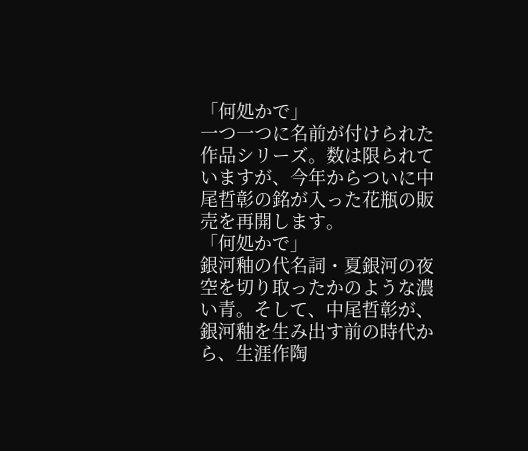「何処かで」
一つ一つに名前が付けられた作品シリーズ。数は限られていますが、今年からついに中尾哲彰の銘が入った花瓶の販売を再開します。
「何処かで」
銀河釉の代名詞・夏銀河の夜空を切り取ったかのような濃い青。そして、中尾哲彰が、銀河釉を生み出す前の時代から、生涯作陶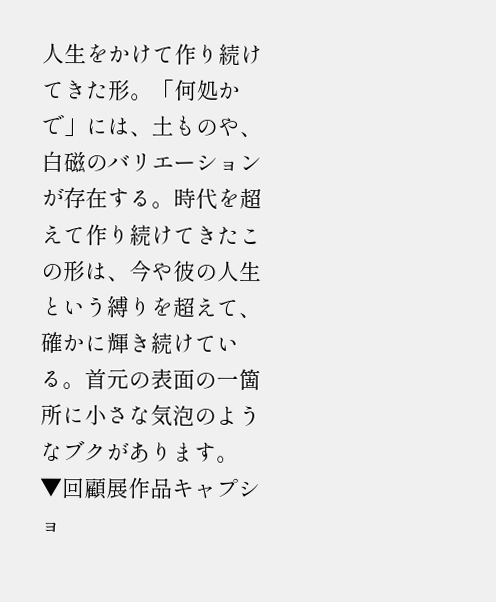人生をかけて作り続けてきた形。「何処かで」には、土ものや、白磁のバリエーションが存在する。時代を超えて作り続けてきたこの形は、今や彼の人生という縛りを超えて、確かに輝き続けている。首元の表面の一箇所に小さな気泡のようなブクがあります。
▼回顧展作品キャプショ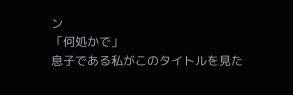ン
「何処かで」
息子である私がこのタイトルを見た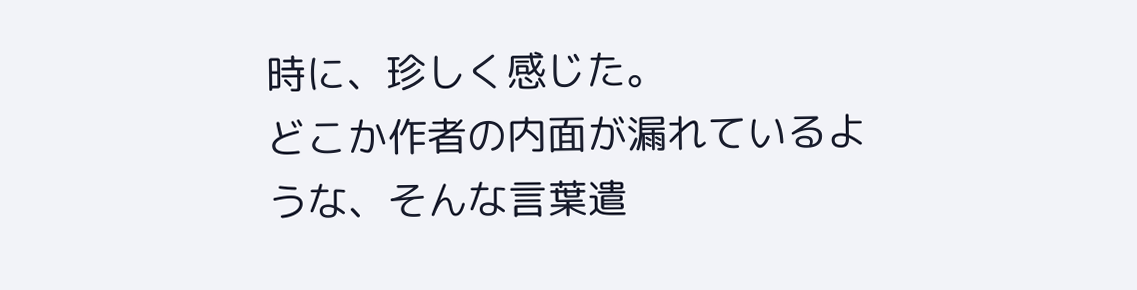時に、珍しく感じた。
どこか作者の内面が漏れているような、そんな言葉遣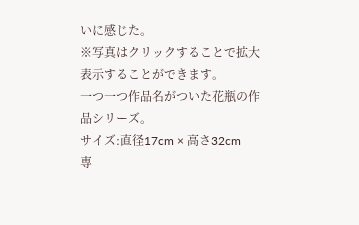いに感じた。
※写真はクリックすることで拡大表示することができます。
一つ一つ作品名がついた花瓶の作品シリーズ。
サイズ:直径17cm × 高さ32cm
専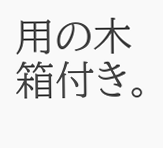用の木箱付き。